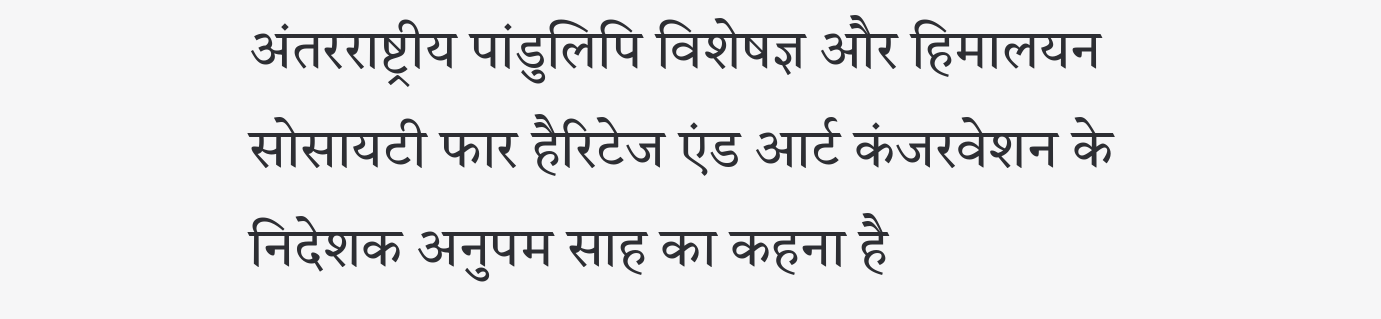अंतरराष्ट्रीय पांडुलिपि विशेषज्ञ और हिमालयन सोसायटी फार हैरिटेज एंड आर्ट कंजरवेशन के निदेशक अनुपम साह का कहना है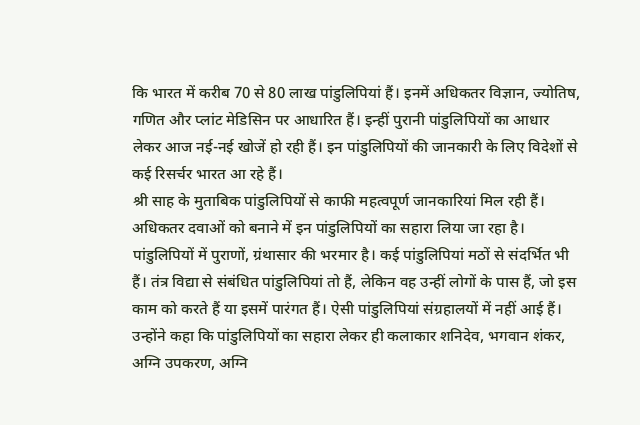कि भारत में करीब 70 से 80 लाख पांडुलिपियां हैं। इनमें अधिकतर विज्ञान, ज्योतिष, गणित और प्लांट मेडिसिन पर आधारित हैं। इन्हीं पुरानी पांडुलिपियों का आधार लेकर आज नई-नई खोजें हो रही हैं। इन पांडुलिपियों की जानकारी के लिए विदेशों से कई रिसर्चर भारत आ रहे हैं।
श्री साह के मुताबिक पांडुलिपियों से काफी महत्वपूर्ण जानकारियां मिल रही हैं। अधिकतर दवाओं को बनाने में इन पांडुलिपियों का सहारा लिया जा रहा है। पांडुलिपियों में पुराणों, ग्रंथासार की भरमार है। कई पांडुलिपियां मठों से संदर्भित भी हैं। तंत्र विद्या से संबंधित पांडुलिपियां तो हैं, लेकिन वह उन्हीं लोगों के पास हैं, जो इस काम को करते हैं या इसमें पारंगत हैं। ऐसी पांडुलिपियां संग्रहालयों में नहीं आई हैं।
उन्होंने कहा कि पांडुलिपियों का सहारा लेकर ही कलाकार शनिदेव, भगवान शंकर, अग्नि उपकरण, अग्नि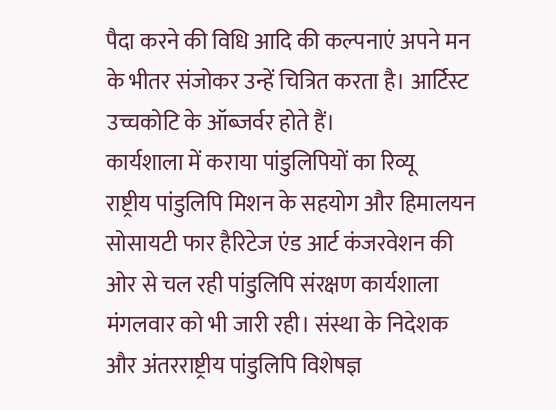पैदा करने की विधि आदि की कल्पनाएं अपने मन के भीतर संजोकर उन्हें चित्रित करता है। आर्टिस्ट उच्चकोटि के ऑब्जर्वर होते हैं।
कार्यशाला में कराया पांडुलिपियों का रिव्यू
राष्ट्रीय पांडुलिपि मिशन के सहयोग और हिमालयन सोसायटी फार हैरिटेज एंड आर्ट कंजरवेशन की ओर से चल रही पांडुलिपि संरक्षण कार्यशाला मंगलवार को भी जारी रही। संस्था के निदेशक और अंतरराष्ट्रीय पांडुलिपि विशेषज्ञ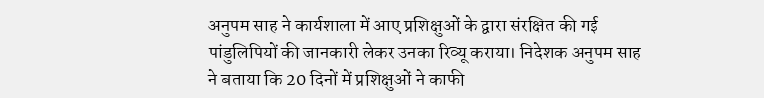अनुपम साह ने कार्यशाला में आए प्रशिक्षुओं के द्वारा संरक्षित की गई पांडुलिपियों की जानकारी लेकर उनका रिव्यू कराया। निदेशक अनुपम साह ने बताया कि 20 दिनों में प्रशिक्षुओं ने काफी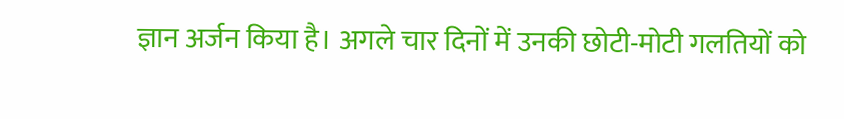ज्ञान अर्जन किया है। अगले चार दिनों में उनकी छोटी-मोटी गलतियों को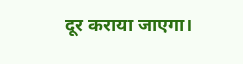दूर कराया जाएगा।